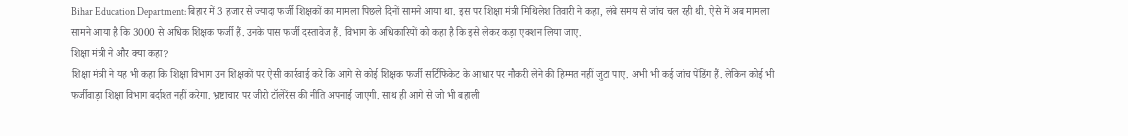Bihar Education Department: बिहार में 3 हजार से ज्यादा फर्जी शिक्षकों का मामला पिछले दिनों सामने आया था. इस पर शिक्षा मंत्री मिथिलेश तिवारी ने कहा, लंबे समय से जांच चल रही थी. ऐसे में अब मामला सामने आया है कि 3000 से अधिक शिक्षक फर्जी हैं. उनके पास फर्जी दस्तावेज हैं. विभाग के अधिकारियों को कहा है कि इसे लेकर कड़ा एक्शन लिया जाए.
शिक्षा मंत्री ने और क्या कहा?
शिक्षा मंत्री ने यह भी कहा कि शिक्षा विभाग उन शिक्षकों पर ऐसी कार्रवाई करे कि आगे से कोई शिक्षक फर्जी सर्टिफिकेट के आधार पर नौकरी लेने की हिम्मत नहीं जुटा पाए. अभी भी कई जांच पेंडिंग हैं. लेकिन कोई भी फर्जीवाड़ा शिक्षा विभाग बर्दाश्त नहीं करेगा. भ्रष्टाचार पर जीरो टॉलेरेंस की नीति अपनाई जाएगी. साथ ही आगे से जो भी बहाली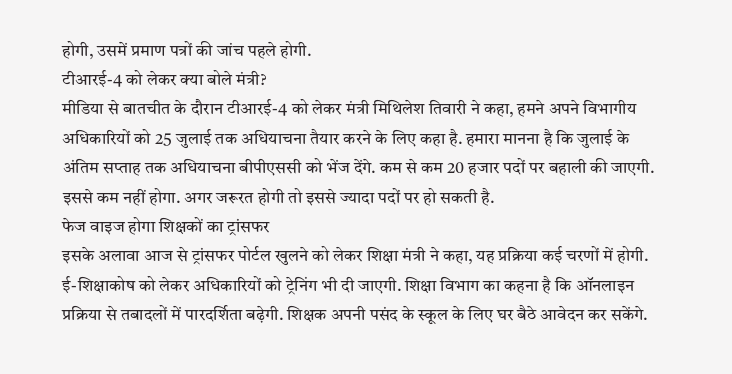होगी, उसमें प्रमाण पत्रों की जांच पहले होगी.
टीआरई-4 को लेकर क्या बोले मंत्री?
मीडिया से बातचीत के दौरान टीआरई-4 को लेकर मंत्री मिथिलेश तिवारी ने कहा, हमने अपने विभागीय अधिकारियों को 25 जुलाई तक अधियाचना तैयार करने के लिए कहा है. हमारा मानना है कि जुलाई के अंतिम सप्ताह तक अधियाचना बीपीएससी को भेंज देंगे. कम से कम 20 हजार पदों पर बहाली की जाएगी. इससे कम नहीं होगा. अगर जरूरत होगी तो इससे ज्यादा पदों पर हो सकती है.
फेज वाइज होगा शिक्षकों का ट्रांसफर
इसके अलावा आज से ट्रांसफर पोर्टल खुलने को लेकर शिक्षा मंत्री ने कहा, यह प्रक्रिया कई चरणों में होगी. ई-शिक्षाकोष को लेकर अधिकारियों को ट्रेनिंग भी दी जाएगी. शिक्षा विभाग का कहना है कि ऑनलाइन प्रक्रिया से तबादलों में पारदर्शिता बढ़ेगी. शिक्षक अपनी पसंद के स्कूल के लिए घर बैठे आवेदन कर सकेंगे.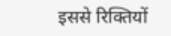इससे रिक्तियों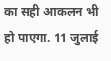का सही आकलन भी हो पाएगा. 11 जुलाई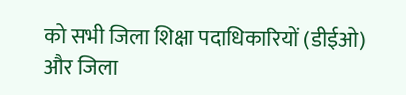को सभी जिला शिक्षा पदाधिकारियों (डीईओ) और जिला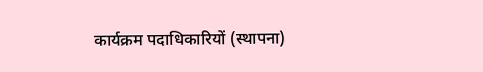कार्यक्रम पदाधिकारियों (स्थापना)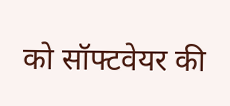को सॉफ्टवेयर की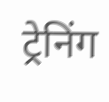ट्रेनिंग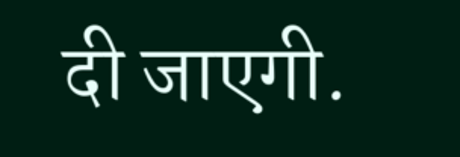दी जाएगी.